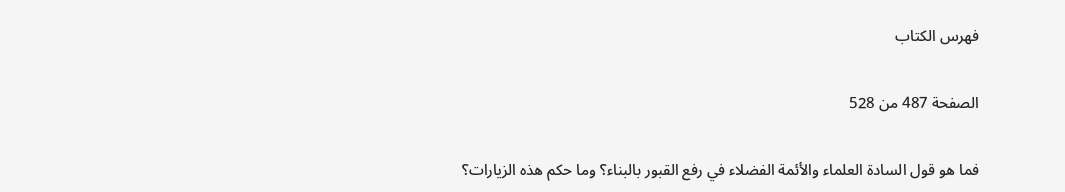فهرس الكتاب

الصفحة 487 من 528

فما هو قول السادة العلماء والأئمة الفضلاء في رفع القبور بالبناء؟ وما حكم هذه الزيارات؟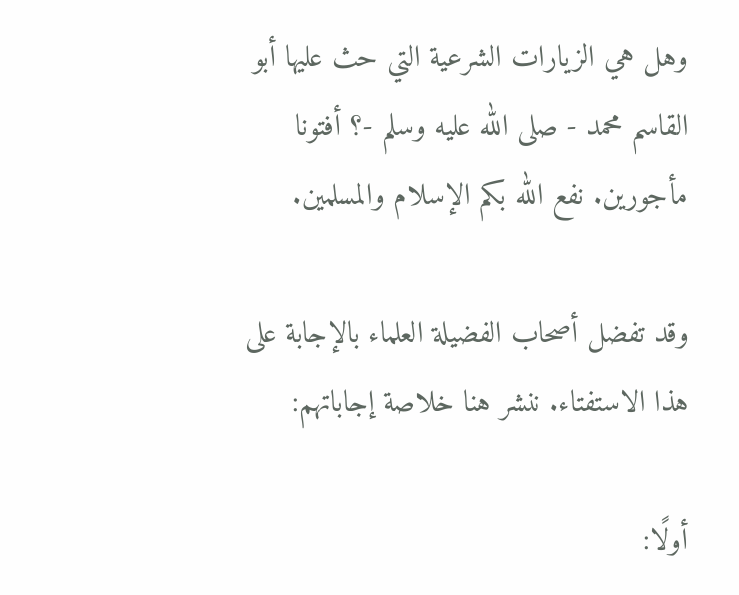وهل هي الزيارات الشرعية التي حث عليها أبو القاسم محمد - صلى الله عليه وسلم -؟ أفتونا مأجورين. نفع الله بكم الإسلام والمسلمين.

وقد تفضل أصحاب الفضيلة العلماء بالإجابة على هذا الاستفتاء. ننشر هنا خلاصة إجاباتهم:

أولًا: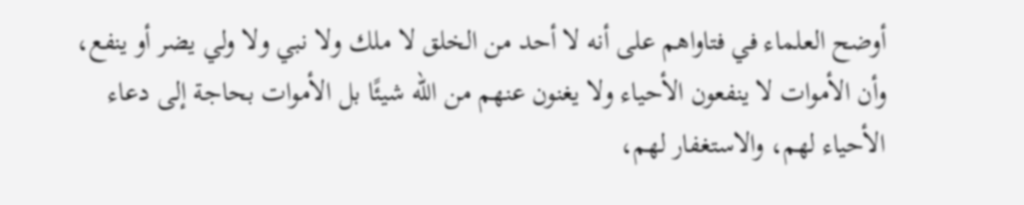أوضح العلماء في فتاواهم على أنه لا أحد من الخلق لا ملك ولا نبي ولا ولي يضر أو ينفع، وأن الأموات لا ينفعون الأحياء ولا يغنون عنهم من الله شيئًا بل الأموات بحاجة إلى دعاء الأحياء لهم، والاستغفار لهم،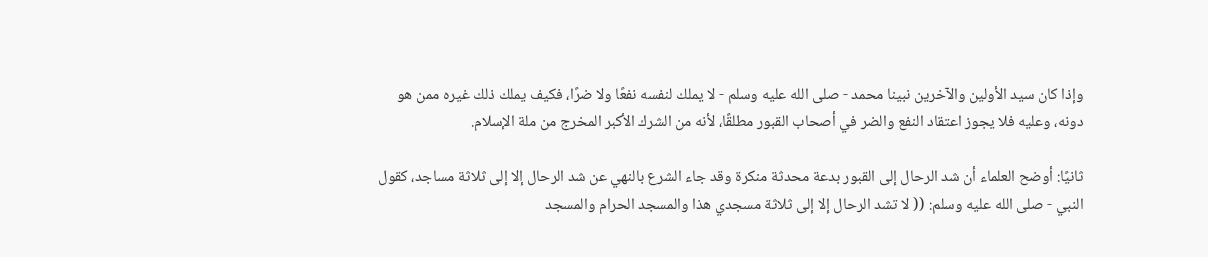وإذا كان سيد الأولين والآخرين نبينا محمد - صلى الله عليه وسلم - لا يملك لنفسه نفعًا ولا ضرًا، فكيف يملك ذلك غيره ممن هو دونه، وعليه فلا يجوز اعتقاد النفع والضر في أصحاب القبور مطلقًا، لأنه من الشرك الأكبر المخرج من ملة الإسلام.

ثانيًا: أوضح العلماء أن شد الرحال إلى القبور بدعة محدثة منكرة وقد جاء الشرع بالنهي عن شد الرحال إلا إلى ثلاثة مساجد، كقول النبي - صلى الله عليه وسلم: (( لا تشد الرحال إلا إلى ثلاثة مسجدي هذا والمسجد الحرام والمسجد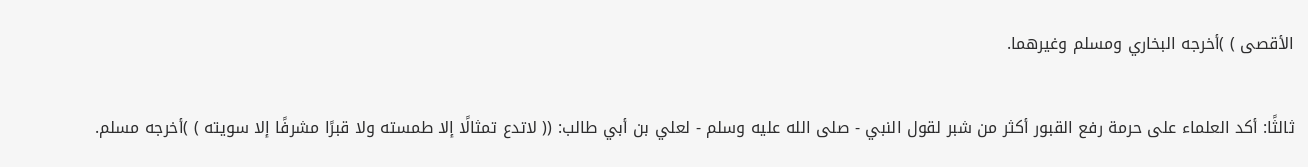الأقصى ) )أخرجه البخاري ومسلم وغيرهما.

ثالثًا: أكد العلماء على حرمة رفع القبور أكثر من شبر لقول النبي - صلى الله عليه وسلم - لعلي بن أبي طالب: (( لاتدع تمثالًا إلا طمسته ولا قبرًا مشرفًا إلا سويته ) )أخرجه مسلم.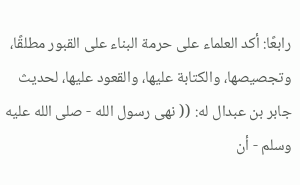رابعًا: أكد العلماء على حرمة البناء على القبور مطلقًا، وتجصيصها، والكتابة عليها، والقعود عليها، لحديث جابر بن عبدال له: (( نهى رسول الله - صلى الله عليه وسلم - أن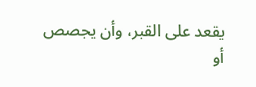يقعد على القبر، وأن يجصص أو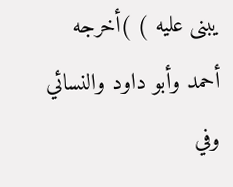يبنى عليه ) )أخرجه أحمد وأبو داود والنسائي وفي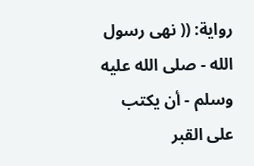رواية: (( نهى رسول الله - صلى الله عليه وسلم - أن يكتب على القبر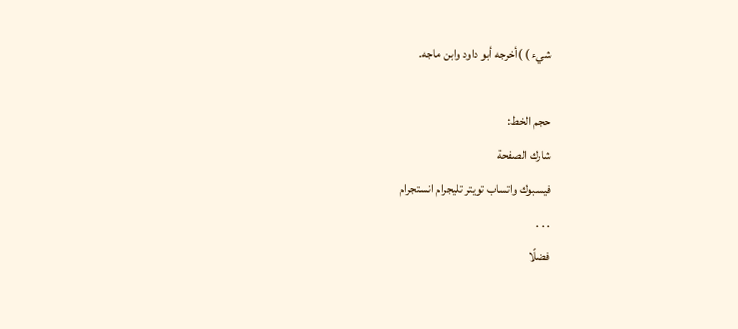شيء ) )أخرجه أبو داود وابن ماجه.

حجم الخط:
شارك الصفحة
فيسبوك واتساب تويتر تليجرام انستجرام
. . .
فضلًا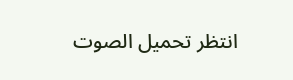انتظر تحميل الصوت